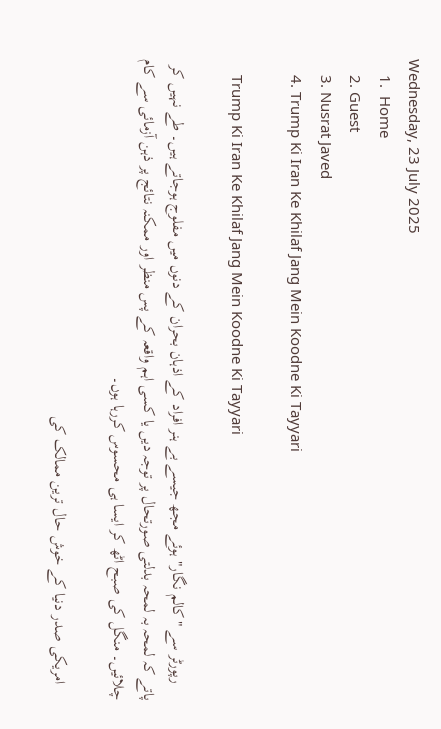Wednesday, 23 July 2025
    1.  Home
    2. Guest
    3. Nusrat Javed
    4. Trump Ki Iran Ke Khilaf Jang Mein Koodne Ki Tayyari

    Trump Ki Iran Ke Khilaf Jang Mein Koodne Ki Tayyari

    رپورٹر سے "کالم نگار" ہوئے مجھ جیسے بے ہنر افراد کے اذہان بحران کے دنوں میں مفلوج ہوجاتے ہیں۔ طے نہیں کر پاتے کہ لمحہ بہ لمحہ بدلتی صورتحال پر توجہ دیں یا کسی اہم واقعہ کے پس منظر اور ممکنہ نتائج پر ذہن آزمائی سے کام چلائیں۔ منگل کی صبح اٹھ کر ایسا ہی محسوس کررہا ہوں۔

    امریکی صدر دنیا کے خوش حال ترین ممالک کی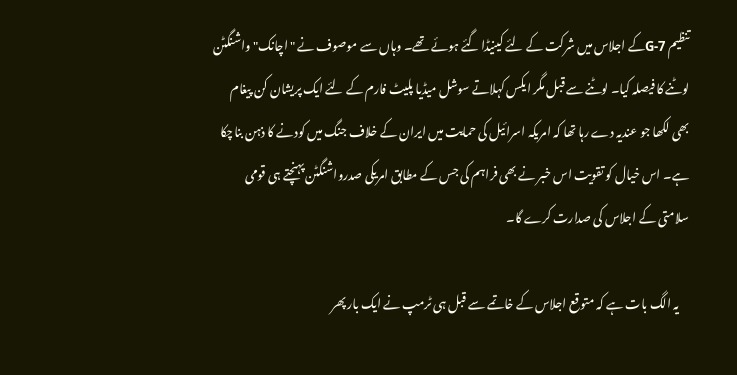تنظیم G-7کے اجلاس میں شرکت کے لئے کینیڈا گئے ہوئے تھے۔ وہاں سے موصوف نے "اچانک" واشنگٹن لوٹنے کا فیصلہ کیا۔ لوٹنے سے قبل مگر ایکس کہلاتے سوشل میڈیا پلیٹ فارم کے لئے ایک پریشان کن پیغام بھی لکھا جو عندیہ دے رہا تھا کہ امریکہ اسرائیل کی حمایت میں ایران کے خلاف جنگ میں کودنے کا ذہن بناچکا ہے۔ اس خیال کو تقویت اس خبر نے بھی فراہم کی جس کے مطابق امریکی صدرواشنگٹن پہنچتے ہی قومی سلامتی کے اجلاس کی صدارت کرے گا۔

    یہ الگ بات ہے کہ متوقع اجلاس کے خاتمے سے قبل ہی ٹرمپ نے ایک بار پھر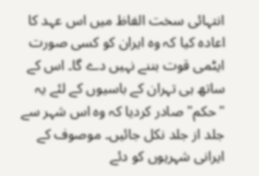انتہائی سخت الفاظ میں اس عہد کا اعادہ کیا کہ وہ ایران کو کسی صورت ایٹمی قوت بننے نہیں دے گا۔ اس کے ساتھ ہی تہران کے باسیوں کے لئے یہ "حکم" صادر کردیا کہ وہ اس شہر سے جلد از جلد نکل جائیں۔ موصوف کے ایرانی شہریوں کو دئے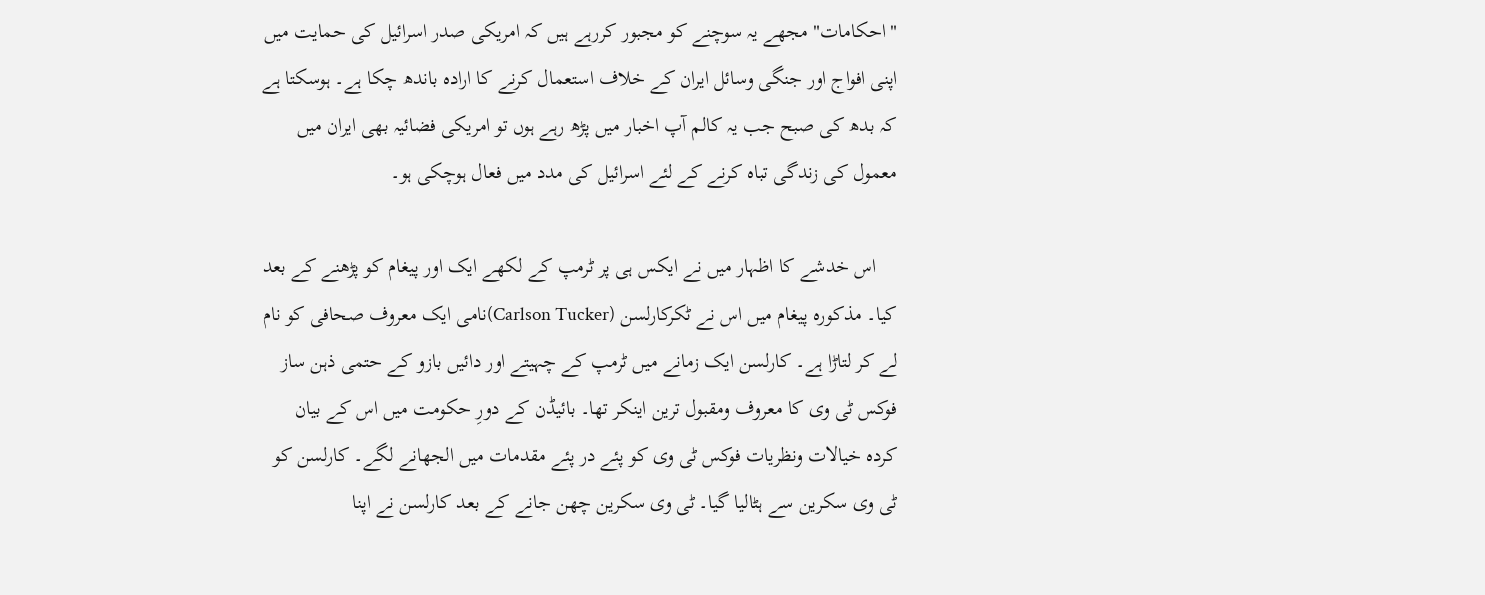"احکامات" مجھے یہ سوچنے کو مجبور کررہے ہیں کہ امریکی صدر اسرائیل کی حمایت میں اپنی افواج اور جنگی وسائل ایران کے خلاف استعمال کرنے کا ارادہ باندھ چکا ہے۔ ہوسکتا ہے کہ بدھ کی صبح جب یہ کالم آپ اخبار میں پڑھ رہے ہوں تو امریکی فضائیہ بھی ایران میں معمول کی زندگی تباہ کرنے کے لئے اسرائیل کی مدد میں فعال ہوچکی ہو۔

    اس خدشے کا اظہار میں نے ایکس ہی پر ٹرمپ کے لکھے ایک اور پیغام کو پڑھنے کے بعد کیا۔ مذکورہ پیغام میں اس نے ٹکرکارلسن (Carlson Tucker)نامی ایک معروف صحافی کو نام لے کر لتاڑا ہے۔ کارلسن ایک زمانے میں ٹرمپ کے چہیتے اور دائیں بازو کے حتمی ذہن ساز فوکس ٹی وی کا معروف ومقبول ترین اینکر تھا۔ بائیڈن کے دورِ حکومت میں اس کے بیان کردہ خیالات ونظریات فوکس ٹی وی کو پئے در پئے مقدمات میں الجھانے لگے۔ کارلسن کو ٹی وی سکرین سے ہٹالیا گیا۔ ٹی وی سکرین چھن جانے کے بعد کارلسن نے اپنا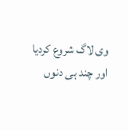وی لاگ شروع کردیا اور چند ہی دنوں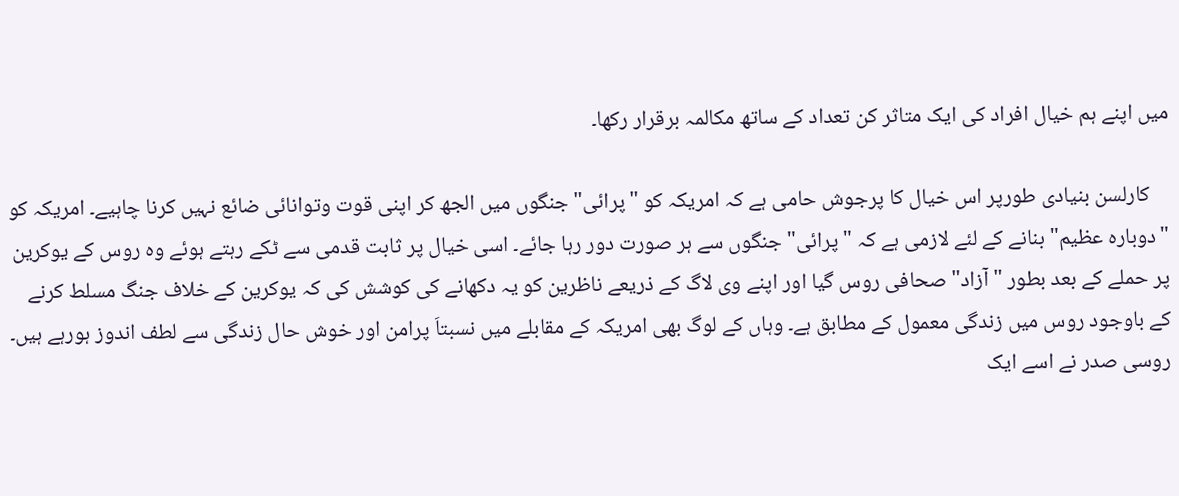میں اپنے ہم خیال افراد کی ایک متاثر کن تعداد کے ساتھ مکالمہ برقرار رکھا۔

    کارلسن بنیادی طورپر اس خیال کا پرجوش حامی ہے کہ امریکہ کو "پرائی" جنگوں میں الجھ کر اپنی قوت وتوانائی ضائع نہیں کرنا چاہیے۔ امریکہ کو "دوبارہ عظیم" بنانے کے لئے لازمی ہے کہ "پرائی" جنگوں سے ہر صورت دور رہا جائے۔ اسی خیال پر ثابت قدمی سے ٹکے رہتے ہوئے وہ روس کے یوکرین پر حملے کے بعد بطور "آزاد" صحافی روس گیا اور اپنے وی لاگ کے ذریعے ناظرین کو یہ دکھانے کی کوشش کی کہ یوکرین کے خلاف جنگ مسلط کرنے کے باوجود روس میں زندگی معمول کے مطابق ہے۔ وہاں کے لوگ بھی امریکہ کے مقابلے میں نسبتاَ پرامن اور خوش حال زندگی سے لطف اندوز ہورہے ہیں۔ روسی صدر نے اسے ایک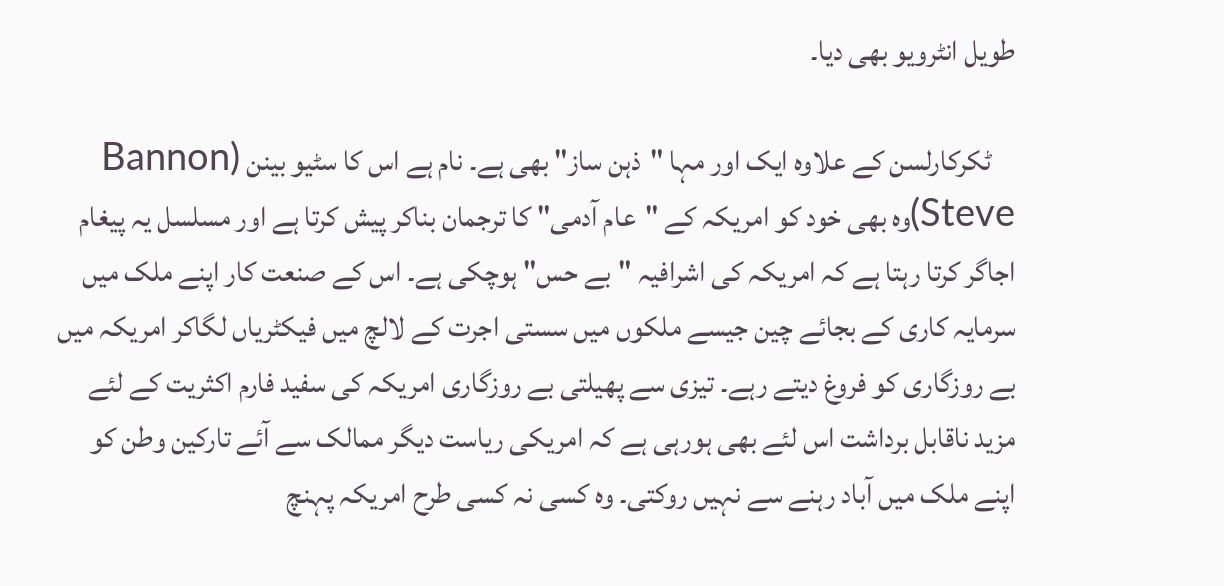طویل انٹرویو بھی دیا۔

    ٹکرکارلسن کے علاوہ ایک اور مہا "ذہن ساز" بھی ہے۔ نام ہے اس کا سٹیو بینن (Bannon Steve)وہ بھی خود کو امریکہ کے "عام آدمی" کا ترجمان بناکر پیش کرتا ہے اور مسلسل یہ پیغام اجاگر کرتا رہتا ہے کہ امریکہ کی اشرافیہ "بے حس" ہوچکی ہے۔ اس کے صنعت کار اپنے ملک میں سرمایہ کاری کے بجائے چین جیسے ملکوں میں سستی اجرت کے لالچ میں فیکٹریاں لگاکر امریکہ میں بے روزگاری کو فروغ دیتے رہے۔ تیزی سے پھیلتی بے روزگاری امریکہ کی سفید فارم اکثریت کے لئے مزید ناقابل برداشت اس لئے بھی ہورہی ہے کہ امریکی ریاست دیگر ممالک سے آئے تارکین وطن کو اپنے ملک میں آباد رہنے سے نہیں روکتی۔ وہ کسی نہ کسی طرح امریکہ پہنچ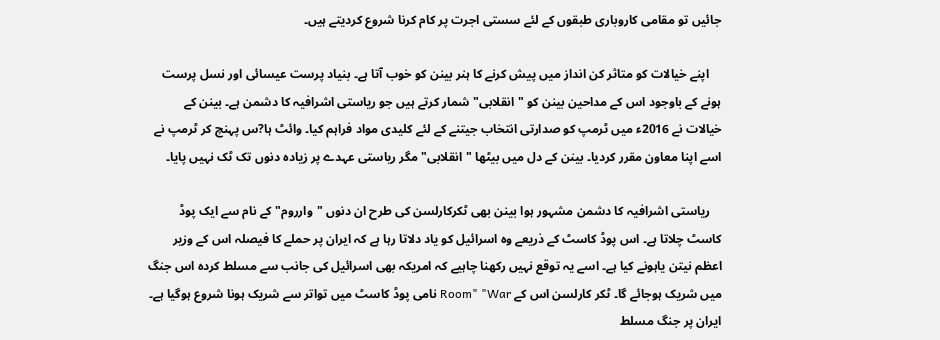جائیں تو مقامی کاروباری طبقوں کے لئے سستی اجرت پر کام کرنا شروع کردیتے ہیں۔

    اپنے خیالات کو متاثر کن انداز میں پیش کرنے کا ہنر بینن کو خوب آتا ہے۔ بنیاد پرست عیسائی اور نسل پرست ہونے کے باوجود اس کے مداحین بینن کو "انقلابی" شمار کرتے ہیں جو ریاستی اشرافیہ کا دشمن ہے۔ بینن کے خیالات نے 2016ء میں ٹرمپ کو صدارتی انتخاب جیتنے کے لئے کلیدی مواد فراہم کیا۔ وائٹ ہا?س پہنچ کر ٹرمپ نے اسے اپنا معاون مقرر کردیا۔ بینن کے دل میں بیٹھا "انقلابی" مگر ریاستی عہدے پر زیادہ دنوں تک ٹک نہیں پایا۔

    ریاستی اشرافیہ کا دشمن مشہور ہوا بینن بھی ٹکرکارلسن کی طرح ان دنوں "وارروم" کے نام سے ایک پوڈ کاسٹ چلاتا ہے۔ اس پوڈ کاسٹ کے ذریعے وہ اسرائیل کو یاد دلاتا رہا ہے کہ ایران پر حملے کا فیصلہ اس کے وزیر اعظم نیتن یاہونے کیا ہے۔ اسے یہ توقع نہیں رکھنا چاہیے کہ امریکہ بھی اسرائیل کی جانب سے مسلط کردہ اس جنگ میں شریک ہوجائے گا۔ ٹکر کارلسن اس کے Room" "War نامی پوڈ کاسٹ میں تواتر سے شریک ہونا شروع ہوگیا ہے۔ ایران پر جنگ مسلط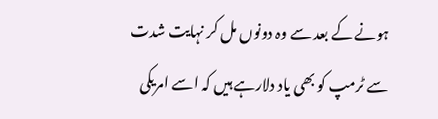ہونے کے بعد سے وہ دونوں مل کر نہایت شدت سے ٹرمپ کو بھی یاد دلارہے ہیں کہ اسے امریکی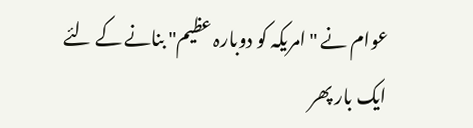عوام نے "امریکہ کو دوبارہ عظیم" بنانے کے لئے ایک بار پھر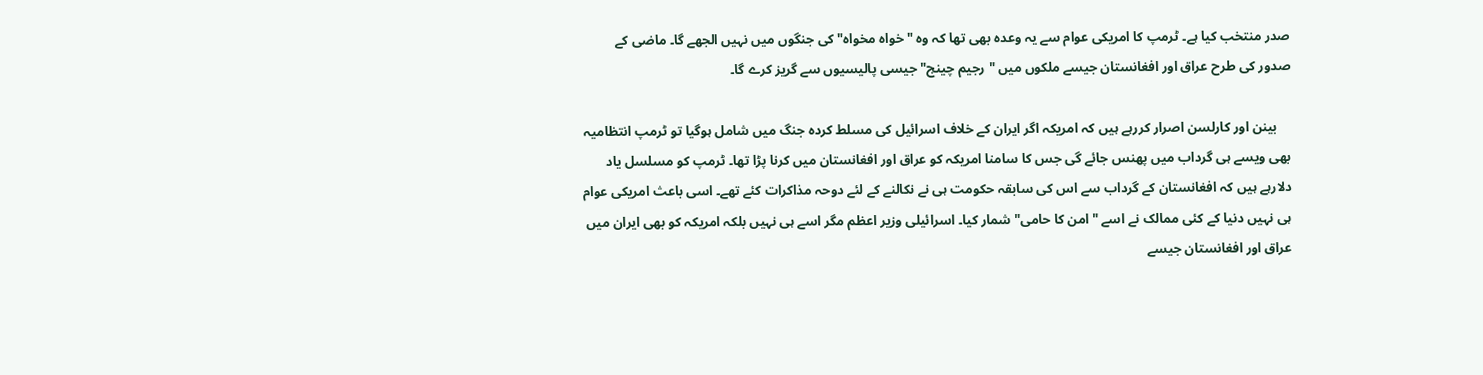صدر منتخب کیا ہے۔ ٹرمپ کا امریکی عوام سے یہ وعدہ بھی تھا کہ وہ "خواہ مخواہ" کی جنگوں میں نہیں الجھے گا۔ ماضی کے صدور کی طرح عراق اور افغانستان جیسے ملکوں میں "رجیم چینج" جیسی پالیسیوں سے گریز کرے گا۔

    بینن اور کارلسن اصرار کررہے ہیں کہ امریکہ اگر ایران کے خلاف اسرائیل کی مسلط کردہ جنگ میں شامل ہوگیا تو ٹرمپ انتظامیہ بھی ویسے ہی گرداب میں پھنس جائے گی جس کا سامنا امریکہ کو عراق اور افغانستان میں کرنا پڑا تھا۔ ٹرمپ کو مسلسل یاد دلارہے ہیں کہ افغانستان کے گرداب سے اس کی سابقہ حکومت ہی نے نکالنے کے لئے دوحہ مذاکرات کئے تھے۔ اسی باعث امریکی عوام ہی نہیں دنیا کے کئی ممالک نے اسے "امن کا حامی" شمار کیا۔ اسرائیلی وزیر اعظم مگر اسے ہی نہیں بلکہ امریکہ کو بھی ایران میں عراق اور افغانستان جیسے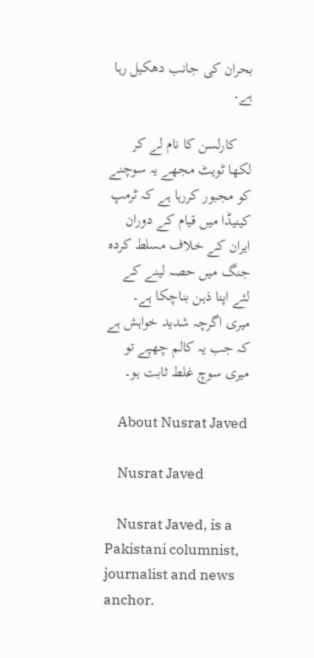بحران کی جانب دھکیل رہا ہے۔

    کارلسن کا نام لے کر لکھا ٹویٹ مجھے یہ سوچنے کو مجبور کررہا ہے کہ ٹرمپ کینیڈا میں قیام کے دوران ایران کے خلاف مسلط کردہ جنگ میں حصہ لینے کے لئے اپنا ذہن بناچکا ہے۔ میری اگرچہ شدید خواہش ہے کہ جب یہ کالم چھپے تو میری سوچ غلط ثابت ہو۔

    About Nusrat Javed

    Nusrat Javed

    Nusrat Javed, is a Pakistani columnist, journalist and news anchor.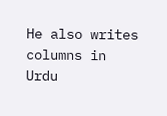He also writes columns in Urdu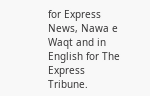for Express News, Nawa e Waqt and in English for The Express Tribune.